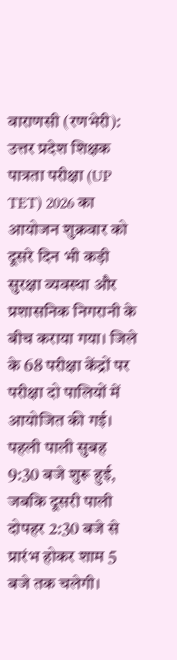वाराणसी (रणभेरी): उत्तर प्रदेश शिक्षक पात्रता परीक्षा (UP TET) 2026 का आयोजन शुक्रवार को दूसरे दिन भी कड़ी सुरक्षा व्यवस्था और प्रशासनिक निगरानी के बीच कराया गया। जिले के 68 परीक्षा केंद्रों पर परीक्षा दो पालियों में आयोजित की गई। पहली पाली सुबह 9:30 बजे शुरू हुई, जबकि दूसरी पाली दोपहर 2:30 बजे से प्रारंभ होकर शाम 5 बजे तक चलेगी।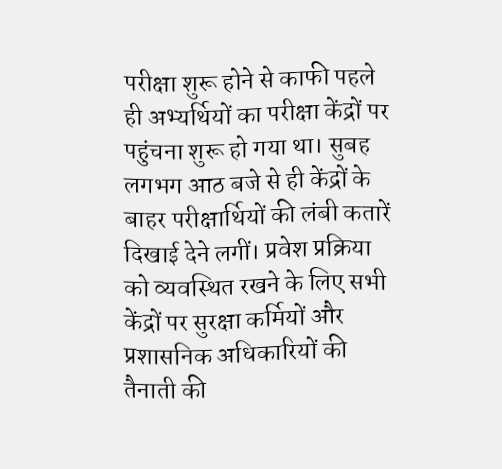परीक्षा शुरू होने से काफी पहले ही अभ्यर्थियों का परीक्षा केंद्रों पर पहुंचना शुरू हो गया था। सुबह लगभग आठ बजे से ही केंद्रों के बाहर परीक्षार्थियों की लंबी कतारें दिखाई देने लगीं। प्रवेश प्रक्रिया को व्यवस्थित रखने के लिए सभी केंद्रों पर सुरक्षा कर्मियों और प्रशासनिक अधिकारियों की तैनाती की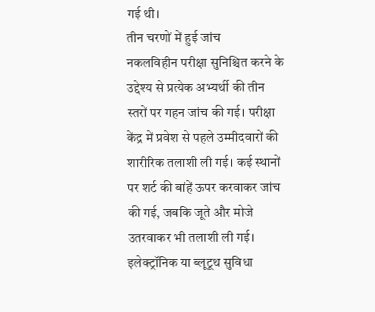गई थी।
तीन चरणों में हुई जांच
नकलविहीन परीक्षा सुनिश्चित करने के उद्देश्य से प्रत्येक अभ्यर्थी की तीन स्तरों पर गहन जांच की गई। परीक्षा केंद्र में प्रवेश से पहले उम्मीदवारों की शारीरिक तलाशी ली गई। कई स्थानों पर शर्ट की बांहें ऊपर करवाकर जांच की गई, जबकि जूते और मोजे उतरवाकर भी तलाशी ली गई।
इलेक्ट्रॉनिक या ब्लूटूथ सुविधा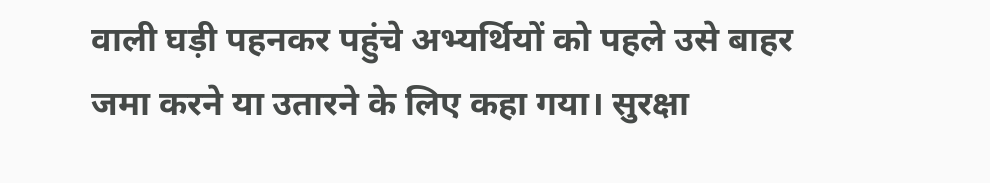वाली घड़ी पहनकर पहुंचे अभ्यर्थियों को पहले उसे बाहर जमा करने या उतारने के लिए कहा गया। सुरक्षा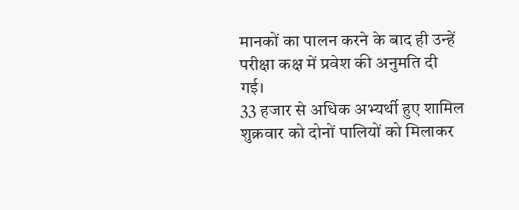मानकों का पालन करने के बाद ही उन्हें परीक्षा कक्ष में प्रवेश की अनुमति दी गई।
33 हजार से अधिक अभ्यर्थी हुए शामिल
शुक्रवार को दोनों पालियों को मिलाकर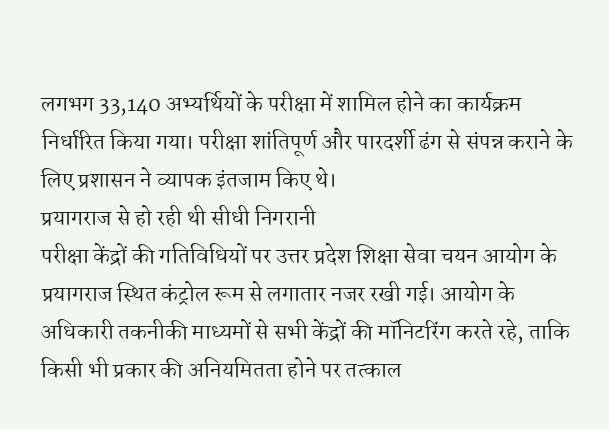लगभग 33,140 अभ्यर्थियों के परीक्षा में शामिल होने का कार्यक्रम निर्धारित किया गया। परीक्षा शांतिपूर्ण और पारदर्शी ढंग से संपन्न कराने के लिए प्रशासन ने व्यापक इंतजाम किए थे।
प्रयागराज से हो रही थी सीधी निगरानी
परीक्षा केंद्रों की गतिविधियों पर उत्तर प्रदेश शिक्षा सेवा चयन आयोग के प्रयागराज स्थित कंट्रोल रूम से लगातार नजर रखी गई। आयोग के अधिकारी तकनीकी माध्यमों से सभी केंद्रों की मॉनिटरिंग करते रहे, ताकि किसी भी प्रकार की अनियमितता होने पर तत्काल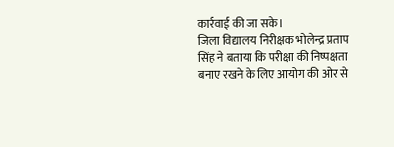कार्रवाई की जा सके।
जिला विद्यालय निरीक्षक भोलेन्द्र प्रताप सिंह ने बताया कि परीक्षा की निष्पक्षता बनाए रखने के लिए आयोग की ओर से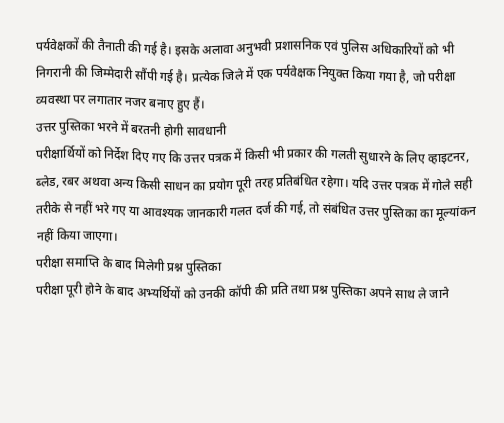पर्यवेक्षकों की तैनाती की गई है। इसके अलावा अनुभवी प्रशासनिक एवं पुलिस अधिकारियों को भी निगरानी की जिम्मेदारी सौंपी गई है। प्रत्येक जिले में एक पर्यवेक्षक नियुक्त किया गया है, जो परीक्षा व्यवस्था पर लगातार नजर बनाए हुए हैं।
उत्तर पुस्तिका भरने में बरतनी होगी सावधानी
परीक्षार्थियों को निर्देश दिए गए कि उत्तर पत्रक में किसी भी प्रकार की गलती सुधारने के लिए व्हाइटनर, ब्लेड, रबर अथवा अन्य किसी साधन का प्रयोग पूरी तरह प्रतिबंधित रहेगा। यदि उत्तर पत्रक में गोले सही तरीके से नहीं भरे गए या आवश्यक जानकारी गलत दर्ज की गई, तो संबंधित उत्तर पुस्तिका का मूल्यांकन नहीं किया जाएगा।
परीक्षा समाप्ति के बाद मिलेगी प्रश्न पुस्तिका
परीक्षा पूरी होने के बाद अभ्यर्थियों को उनकी कॉपी की प्रति तथा प्रश्न पुस्तिका अपने साथ ले जाने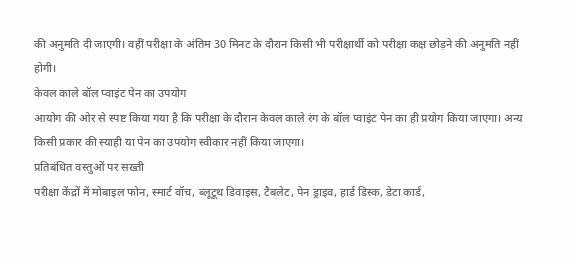की अनुमति दी जाएगी। वहीं परीक्षा के अंतिम 30 मिनट के दौरान किसी भी परीक्षार्थी को परीक्षा कक्ष छोड़ने की अनुमति नहीं होगी।
केवल काले बॉल प्वाइंट पेन का उपयोग
आयोग की ओर से स्पष्ट किया गया है कि परीक्षा के दौरान केवल काले रंग के बॉल प्वाइंट पेन का ही प्रयोग किया जाएगा। अन्य किसी प्रकार की स्याही या पेन का उपयोग स्वीकार नहीं किया जाएगा।
प्रतिबंधित वस्तुओं पर सख्ती
परीक्षा केंद्रों में मोबाइल फोन, स्मार्ट वॉच, ब्लूटूथ डिवाइस, टैबलेट, पेन ड्राइव, हार्ड डिस्क, डेटा कार्ड,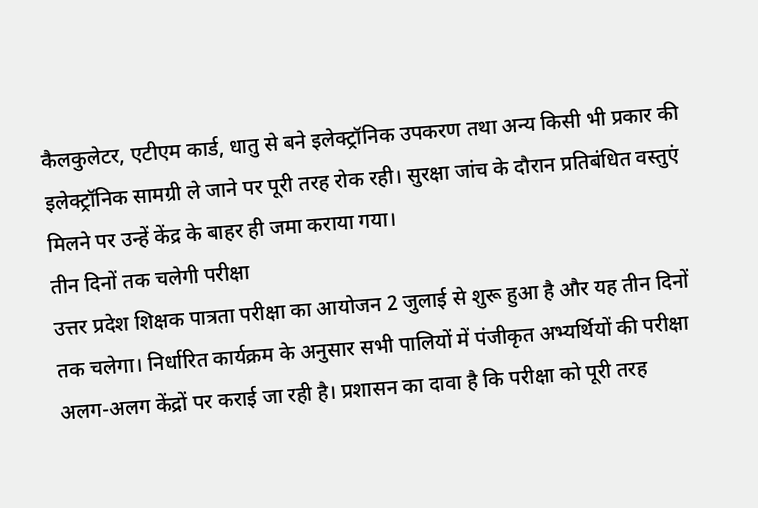कैलकुलेटर, एटीएम कार्ड, धातु से बने इलेक्ट्रॉनिक उपकरण तथा अन्य किसी भी प्रकार की इलेक्ट्रॉनिक सामग्री ले जाने पर पूरी तरह रोक रही। सुरक्षा जांच के दौरान प्रतिबंधित वस्तुएं मिलने पर उन्हें केंद्र के बाहर ही जमा कराया गया।
तीन दिनों तक चलेगी परीक्षा
उत्तर प्रदेश शिक्षक पात्रता परीक्षा का आयोजन 2 जुलाई से शुरू हुआ है और यह तीन दिनों तक चलेगा। निर्धारित कार्यक्रम के अनुसार सभी पालियों में पंजीकृत अभ्यर्थियों की परीक्षा अलग-अलग केंद्रों पर कराई जा रही है। प्रशासन का दावा है कि परीक्षा को पूरी तरह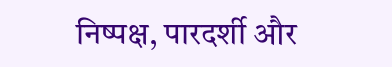निष्पक्ष, पारदर्शी और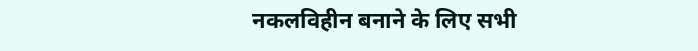नकलविहीन बनाने के लिए सभी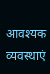आवश्यक व्यवस्थाएं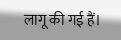लागू की गई हैं।